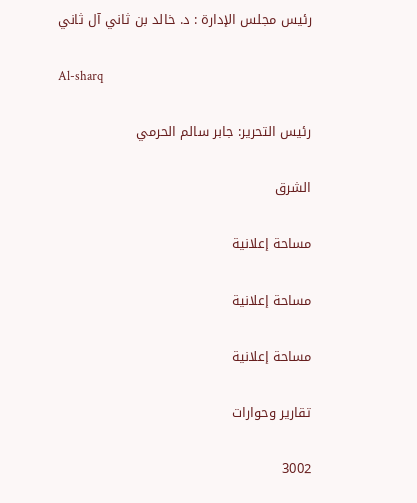رئيس مجلس الإدارة : د. خالد بن ثاني آل ثاني

Al-sharq

رئيس التحرير: جابر سالم الحرمي

الشرق

مساحة إعلانية

مساحة إعلانية

مساحة إعلانية

تقارير وحوارات

3002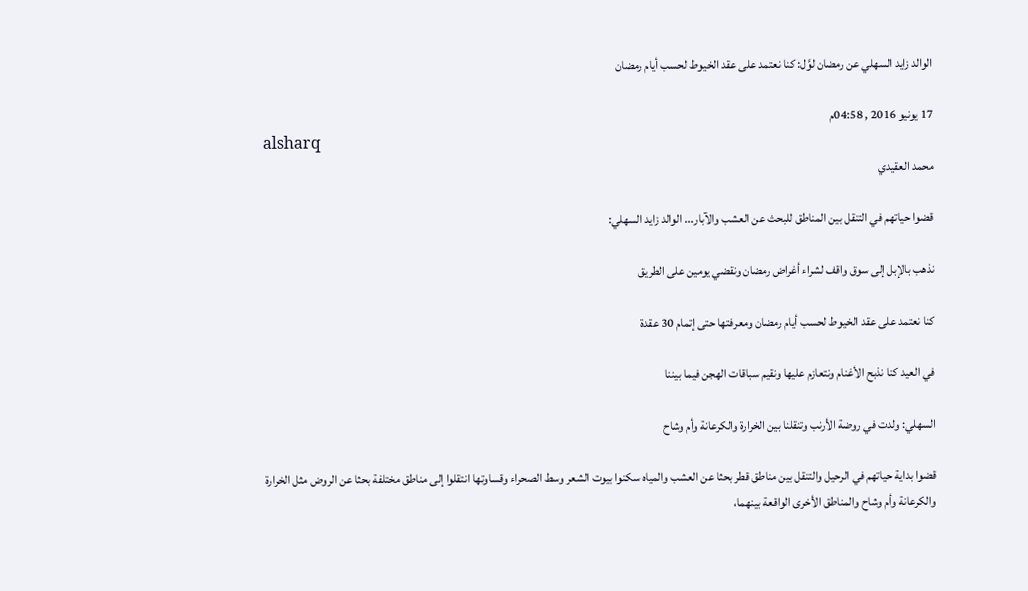الوالد زايد السهلي عن رمضان لوَّل: كنا نعتمد على عقد الخيوط لحسب أيام رمضان

17 يونيو 2016 , 04:58م
alsharq
محمد العقيدي

قضوا حياتهم في التنقل بين المناطق للبحث عن العشب والآبار... الوالد زايد السهلي:

نذهب بالإبل إلى سوق واقف لشراء أغراض رمضان ونقضي يومين على الطريق

كنا نعتمد على عقد الخيوط لحسب أيام رمضان ومعرفتها حتى إتمام 30 عقدة

في العيد كنا نذبح الأغنام ونتعازم عليها ونقيم سباقات الهجن فيما بيننا

السهلي: ولدت في روضة الأرنب وتنقلنا بين الخرارة والكرعانة وأم وشاح

قضوا بداية حياتهم في الرحيل والتنقل بين مناطق قطر بحثا عن العشب والمياه سكنوا بيوت الشعر وسط الصحراء وقساوتها انتقلوا إلى مناطق مختلفة بحثا عن الروض مثل الخرارة والكرعانة وأم وشاح والمناطق الأخرى الواقعة بينهما،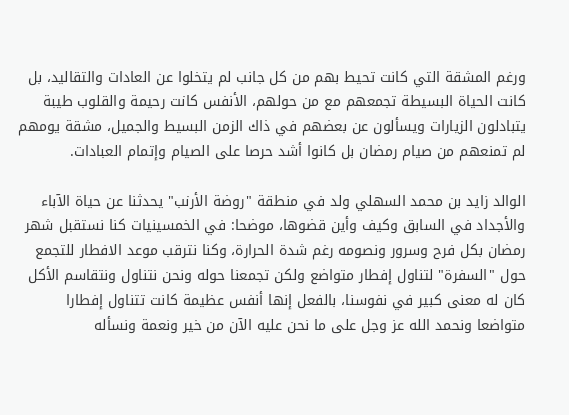ورغم المشقة التي كانت تحيط بهم من كل جانب لم يتخلوا عن العادات والتقاليد، بل كانت الحياة البسيطة تجمعهم مع من حولهم، الأنفس كانت رحيمة والقلوب طيبة يتبادلون الزيارات ويسألون عن بعضهم في ذاك الزمن البسيط والجميل، مشقة يومهم لم تمنعهم من صيام رمضان بل كانوا أشد حرصا على الصيام وإتمام العبادات.

الوالد زايد بن محمد السهلي ولد في منطقة "روضة الأرنب" يحدثنا عن حياة الآباء والأجداد في السابق وكيف وأين قضوها، موضحا: في الخمسينيات كنا نستقبل شهر رمضان بكل فرح وسرور ونصومه رغم شدة الحرارة، وكنا نترقب موعد الافطار للتجمع حول "السفرة" لتناول إفطار متواضع ولكن تجمعنا حوله ونحن نتناول ونتقاسم الأكل كان له معنى كبير في نفوسنا، بالفعل إنها أنفس عظيمة كانت تتناول إفطارا متواضعا ونحمد الله عز وجل على ما نحن عليه الآن من خير ونعمة ونسأله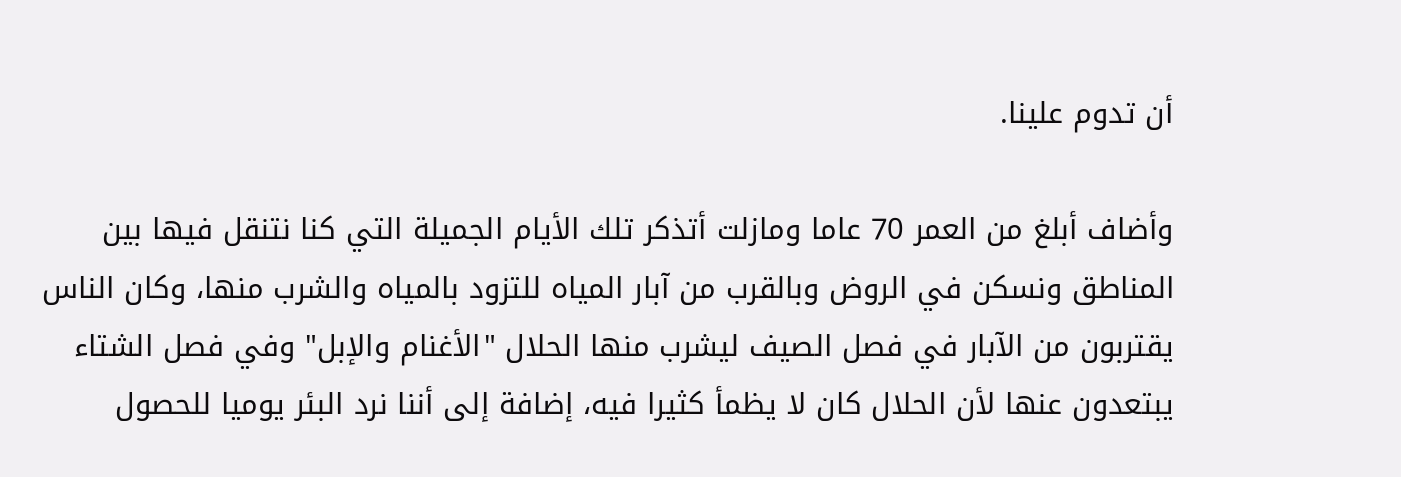أن تدوم علينا.

وأضاف أبلغ من العمر 70 عاما ومازلت أتذكر تلك الأيام الجميلة التي كنا نتنقل فيها بين المناطق ونسكن في الروض وبالقرب من آبار المياه للتزود بالمياه والشرب منها، وكان الناس يقتربون من الآبار في فصل الصيف ليشرب منها الحلال "الأغنام والإبل" وفي فصل الشتاء يبتعدون عنها لأن الحلال كان لا يظمأ كثيرا فيه، إضافة إلى أننا نرد البئر يوميا للحصول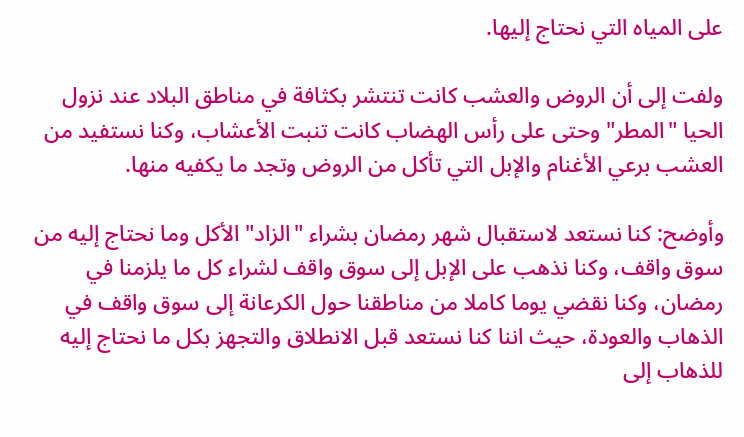على المياه التي نحتاج إليها.

ولفت إلى أن الروض والعشب كانت تنتشر بكثافة في مناطق البلاد عند نزول الحيا "المطر" وحتى على رأس الهضاب كانت تنبت الأعشاب، وكنا نستفيد من العشب برعي الأغنام والإبل التي تأكل من الروض وتجد ما يكفيه منها.

وأوضح: كنا نستعد لاستقبال شهر رمضان بشراء "الزاد" الأكل وما نحتاج إليه من سوق واقف، وكنا نذهب على الإبل إلى سوق واقف لشراء كل ما يلزمنا في رمضان، وكنا نقضي يوما كاملا من مناطقنا حول الكرعانة إلى سوق واقف في الذهاب والعودة، حيث اننا كنا نستعد قبل الانطلاق والتجهز بكل ما نحتاج إليه للذهاب إلى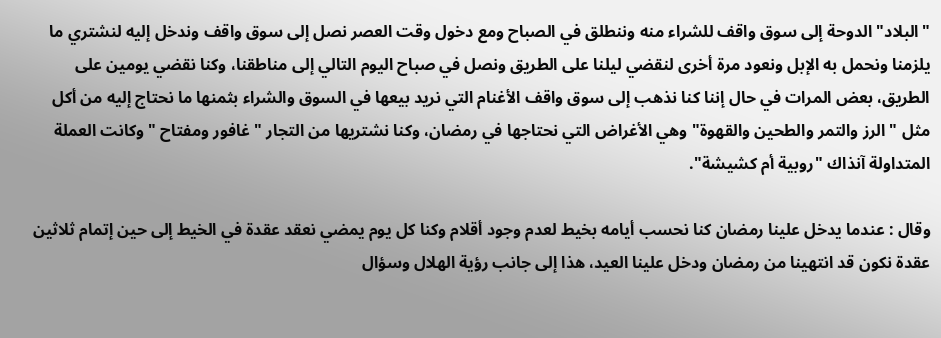"البلاد" الدوحة إلى سوق واقف للشراء منه وننطلق في الصباح ومع دخول وقت العصر نصل إلى سوق واقف وندخل إليه لنشتري ما يلزمنا ونحمل به الإبل ونعود مرة أخرى لنقضي ليلنا على الطريق ونصل في صباح اليوم التالي إلى مناطقنا، وكنا نقضي يومين على الطريق، بعض المرات في حال إننا كنا نذهب إلى سوق واقف الأغنام التي نريد بيعها في السوق والشراء بثمنها ما نحتاج إليه من أكل مثل "الرز والتمر والطحين والقهوة" وهي الأغراض التي نحتاجها في رمضان، وكنا نشتريها من التجار " غافور ومفتاح " وكانت العملة المتداولة آنذاك "روبية أم كشيشة".

وقال : عندما يدخل علينا رمضان كنا نحسب أيامه بخيط لعدم وجود أقلام وكنا كل يوم يمضي نعقد عقدة في الخيط إلى حين إتمام ثلاثين عقدة نكون قد انتهينا من رمضان ودخل علينا العيد، هذا إلى جانب رؤية الهلال وسؤال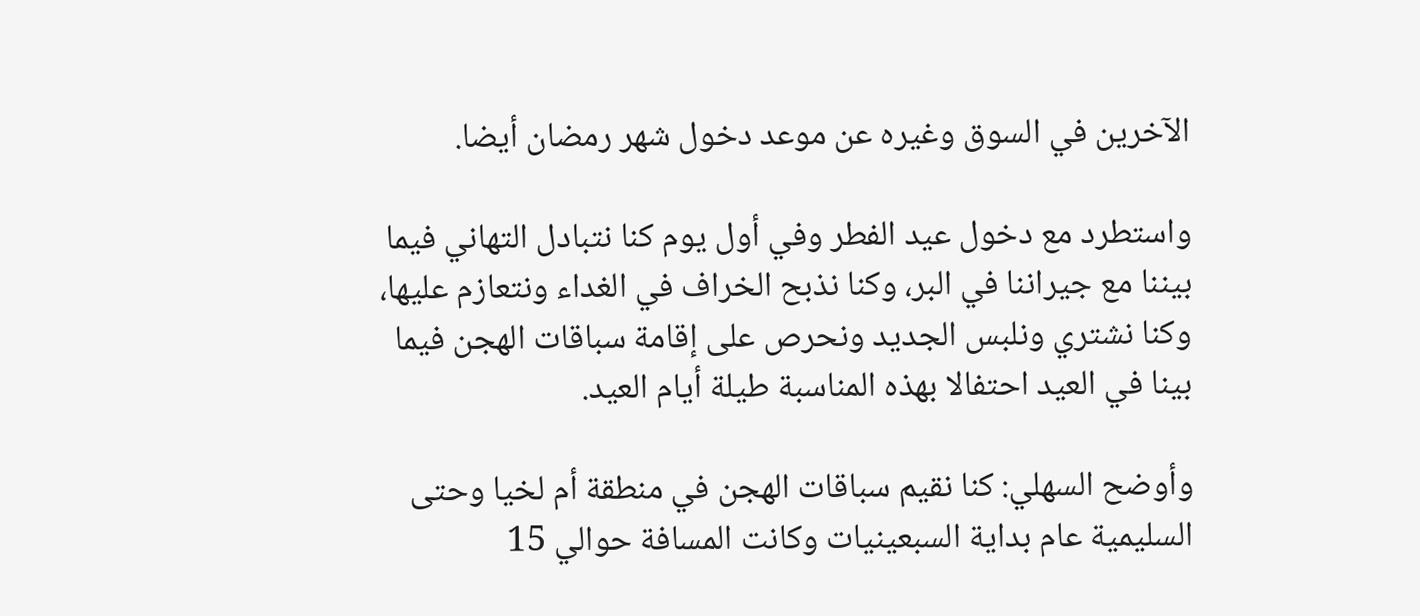الآخرين في السوق وغيره عن موعد دخول شهر رمضان أيضا.

واستطرد مع دخول عيد الفطر وفي أول يوم كنا نتبادل التهاني فيما بيننا مع جيراننا في البر، وكنا نذبح الخراف في الغداء ونتعازم عليها، وكنا نشتري ونلبس الجديد ونحرص على إقامة سباقات الهجن فيما بينا في العيد احتفالا بهذه المناسبة طيلة أيام العيد.

وأوضح السهلي: كنا نقيم سباقات الهجن في منطقة أم لخيا وحتى السليمية عام بداية السبعينيات وكانت المسافة حوالي 15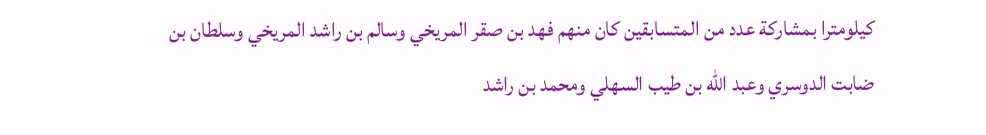كيلومترا بمشاركة عدد من المتسابقين كان منهم فهد بن صقر المريخي وسالم بن راشد المريخي وسلطان بن ضابت الدوسري وعبد الله بن طيب السهلي ومحمد بن راشد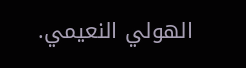الهولي النعيمي.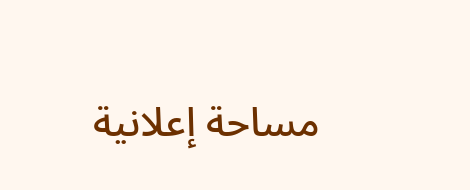مساحة إعلانية